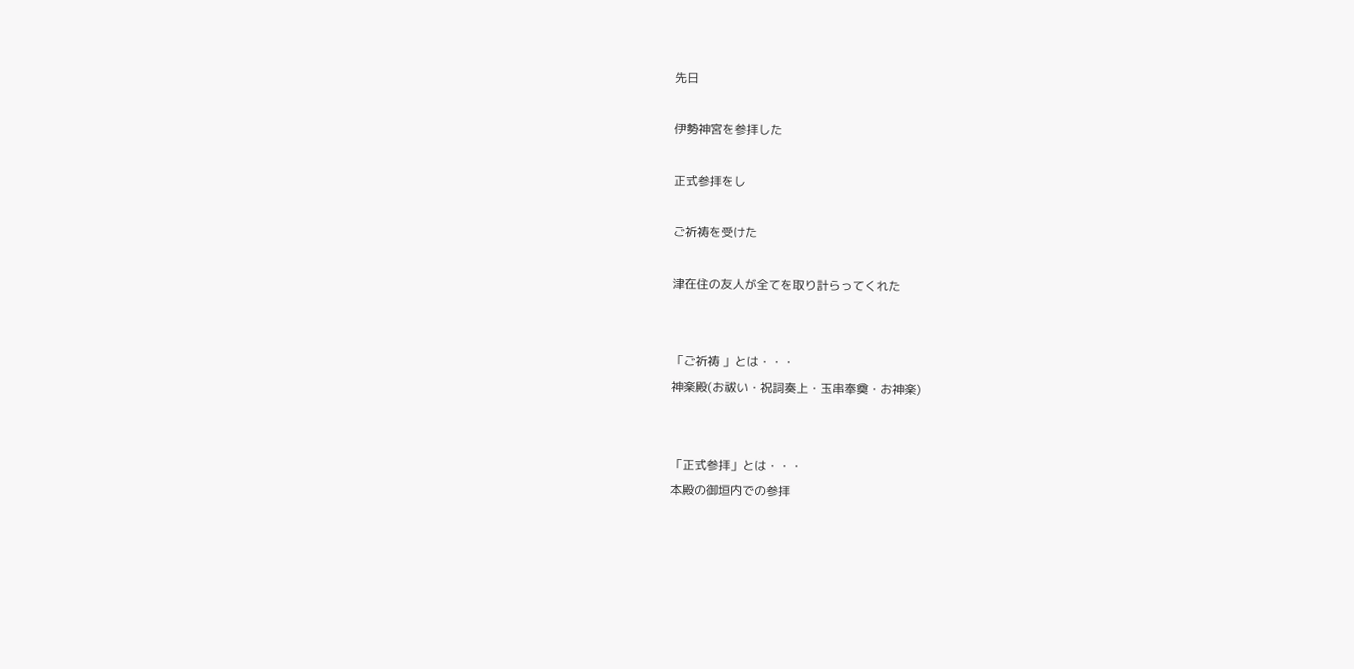先日

伊勢神宮を参拝した

正式参拝をし

ご祈祷を受けた

津在住の友人が全てを取り計らってくれた


「ご祈祷 」とは・・・
神楽殿(お祓い・祝詞奏上・玉串奉奠・お神楽)


「正式参拝」とは・・・
本殿の御垣内での参拝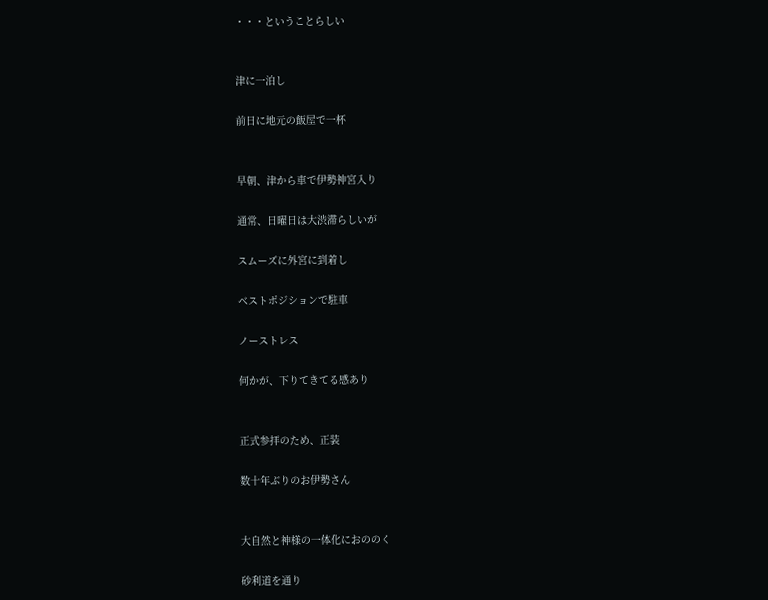・・・ということらしい


津に一泊し

前日に地元の飯屋で一杯


早朝、津から車で伊勢神宮入り

通常、日曜日は大渋滞らしいが

スムーズに外宮に到着し

ベストポジションで駐車

ノーストレス

何かが、下りてきてる感あり


正式参拝のため、正装

数十年ぶりのお伊勢さん


大自然と神様の一体化におののく

砂利道を通り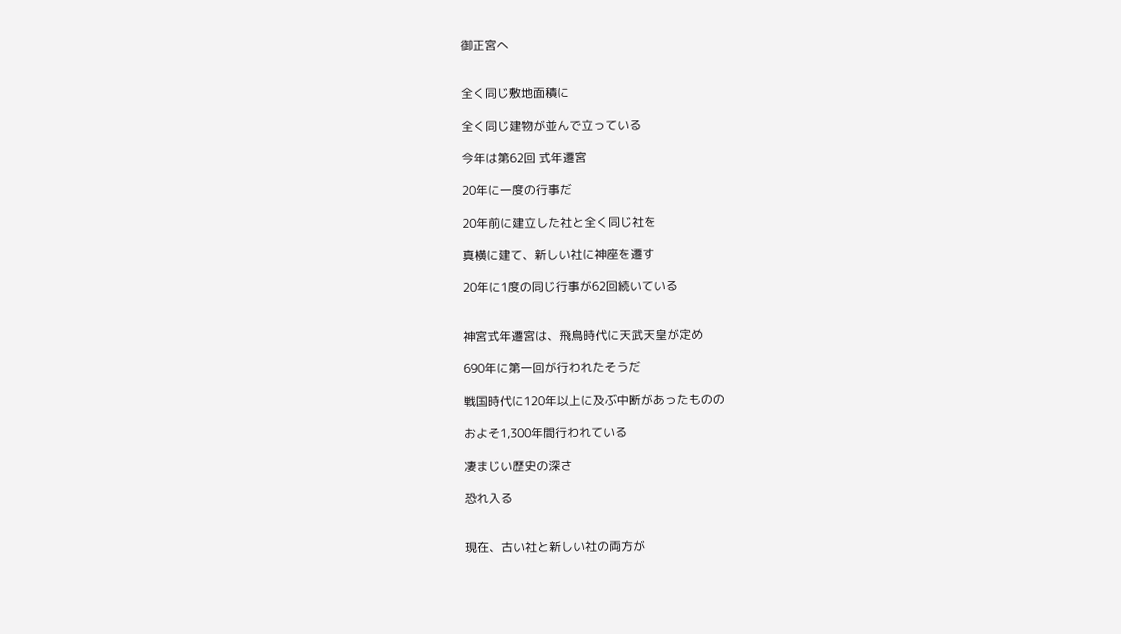御正宮へ


全く同じ敷地面積に

全く同じ建物が並んで立っている

今年は第62回 式年遷宮

20年に一度の行事だ

20年前に建立した社と全く同じ社を

真横に建て、新しい社に神座を遷す

20年に1度の同じ行事が62回続いている


神宮式年遷宮は、飛鳥時代に天武天皇が定め

690年に第一回が行われたそうだ

戦国時代に120年以上に及ぶ中断があったものの

およそ1,300年間行われている

凄まじい歴史の深さ

恐れ入る


現在、古い社と新しい社の両方が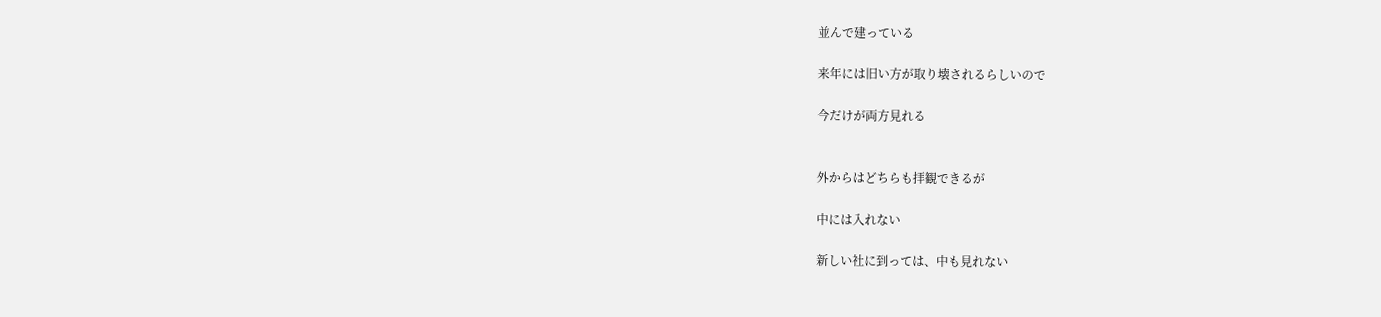並んで建っている

来年には旧い方が取り壊されるらしいので

今だけが両方見れる


外からはどちらも拝観できるが

中には入れない

新しい社に到っては、中も見れない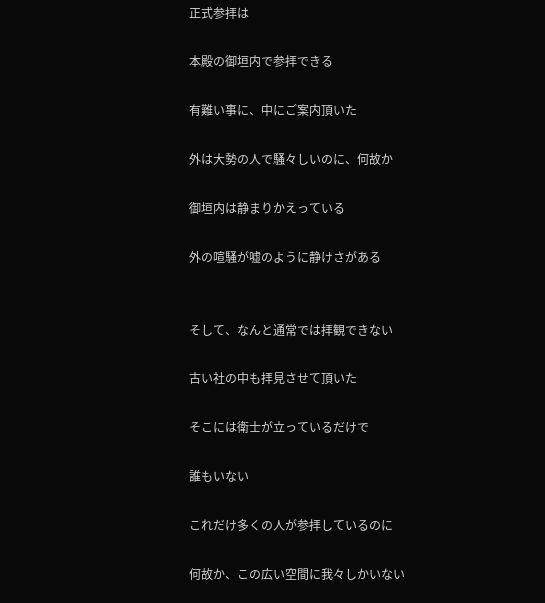正式参拝は

本殿の御垣内で参拝できる

有難い事に、中にご案内頂いた

外は大勢の人で騒々しいのに、何故か

御垣内は静まりかえっている

外の喧騒が嘘のように静けさがある


そして、なんと通常では拝観できない

古い社の中も拝見させて頂いた

そこには衛士が立っているだけで

誰もいない

これだけ多くの人が参拝しているのに

何故か、この広い空間に我々しかいない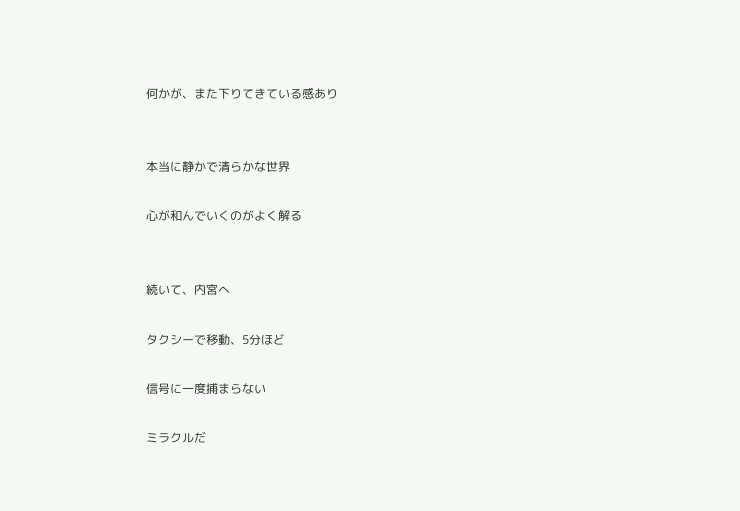何かが、また下りてきている感あり


本当に静かで清らかな世界

心が和んでいくのがよく解る


続いて、内宮へ

タクシーで移動、5分ほど

信号に一度捕まらない

ミラクルだ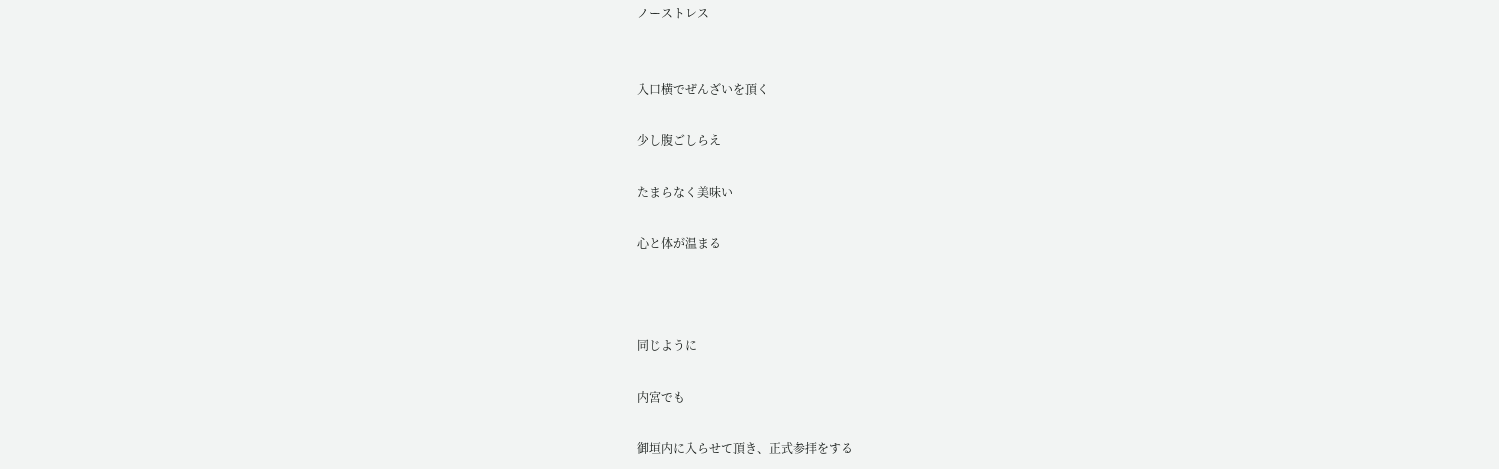ノーストレス


入口横でぜんざいを頂く

少し腹ごしらえ

たまらなく美味い

心と体が温まる



同じように

内宮でも

御垣内に入らせて頂き、正式参拝をする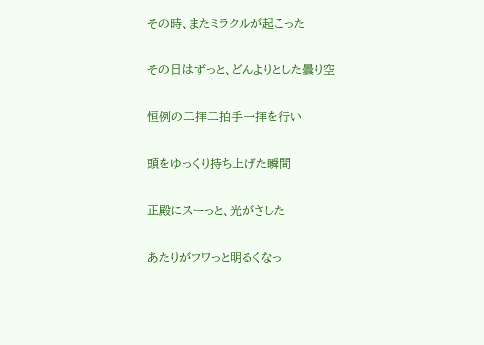その時、またミラクルが起こった

その日はずっと、どんよりとした曇り空

恒例の二拝二拍手一拝を行い

頭をゆっくり持ち上げた瞬間

正殿にスーっと、光がさした

あたりがフワっと明るくなっ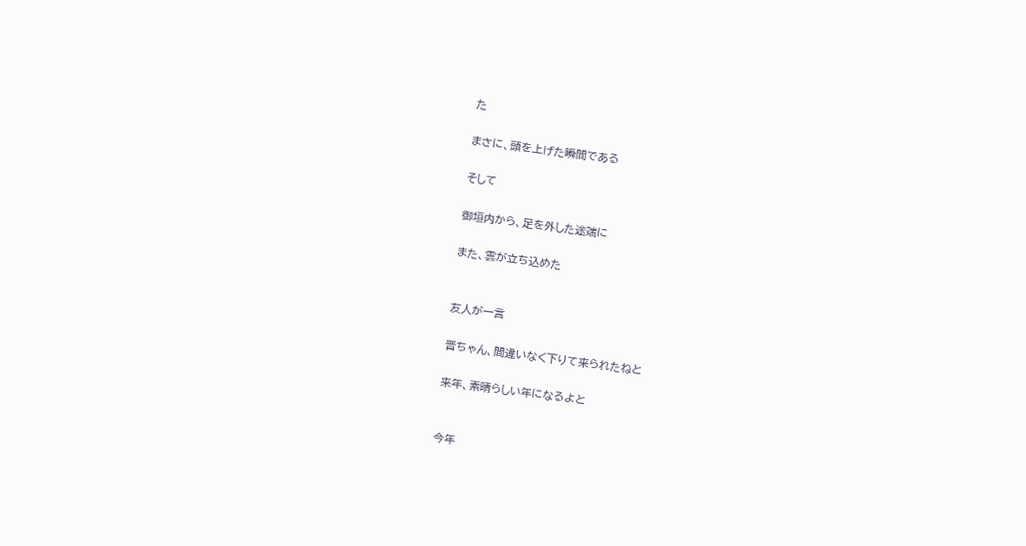た

まさに、頭を上げた瞬間である

そして

御垣内から、足を外した途端に

また、雲が立ち込めた


友人が一言

晋ちゃん、間違いなく下りて来られたねと

来年、素晴らしい年になるよと


今年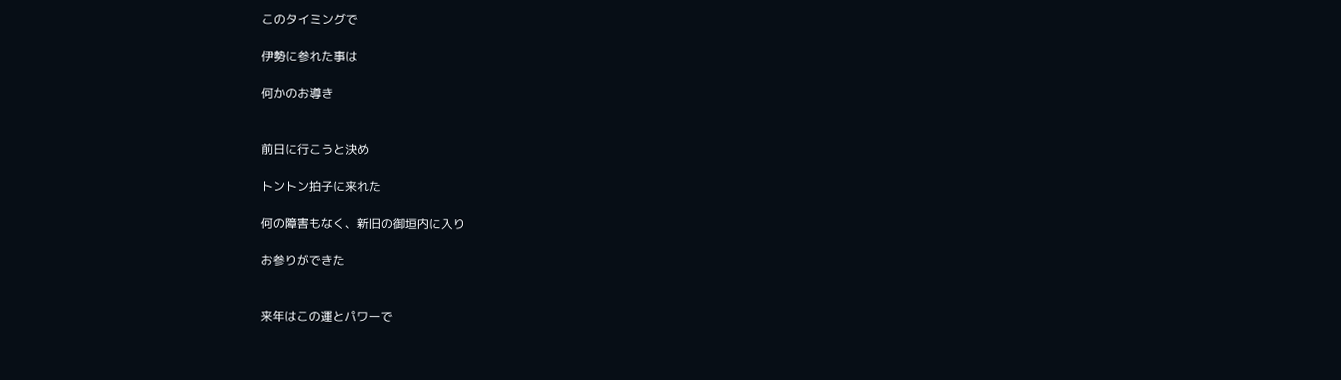このタイミングで

伊勢に参れた事は

何かのお導き


前日に行こうと決め

トントン拍子に来れた

何の障害もなく、新旧の御垣内に入り

お参りができた


来年はこの運とパワーで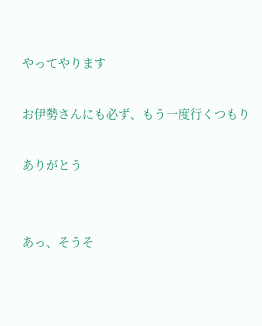やってやります

お伊勢さんにも必ず、もう一度行くつもり

ありがとう


あっ、そうそ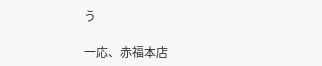う

一応、赤福本店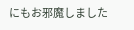にもお邪魔しました